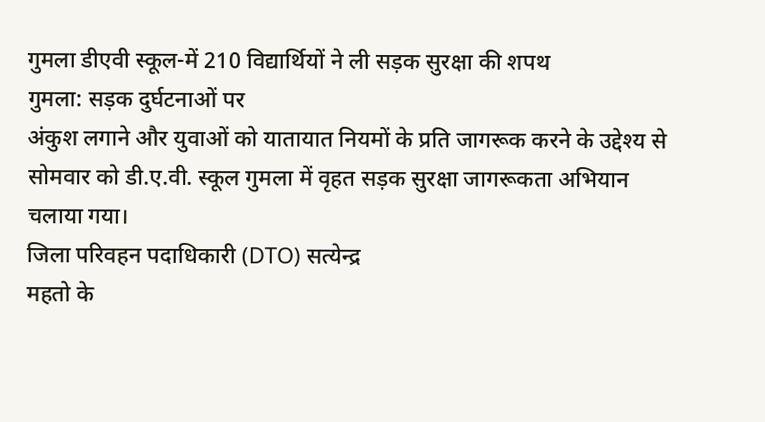गुमला डीएवी स्कूल-में 210 विद्यार्थियों ने ली सड़क सुरक्षा की शपथ
गुमला: सड़क दुर्घटनाओं पर
अंकुश लगाने और युवाओं को यातायात नियमों के प्रति जागरूक करने के उद्देश्य से
सोमवार को डी.ए.वी. स्कूल गुमला में वृहत सड़क सुरक्षा जागरूकता अभियान चलाया गया।
जिला परिवहन पदाधिकारी (DTO) सत्येन्द्र
महतो के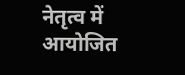नेतृत्व में आयोजित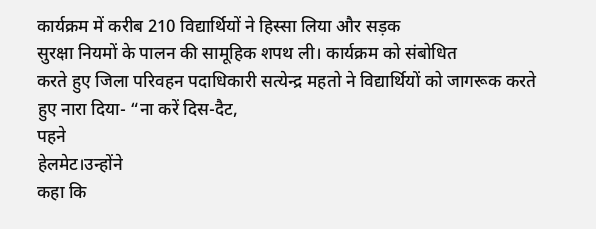कार्यक्रम में करीब 210 विद्यार्थियों ने हिस्सा लिया और सड़क
सुरक्षा नियमों के पालन की सामूहिक शपथ ली। कार्यक्रम को संबोधित
करते हुए जिला परिवहन पदाधिकारी सत्येन्द्र महतो ने विद्यार्थियों को जागरूक करते
हुए नारा दिया- “ना करें दिस-दैट,
पहने
हेलमेट।उन्होंने
कहा कि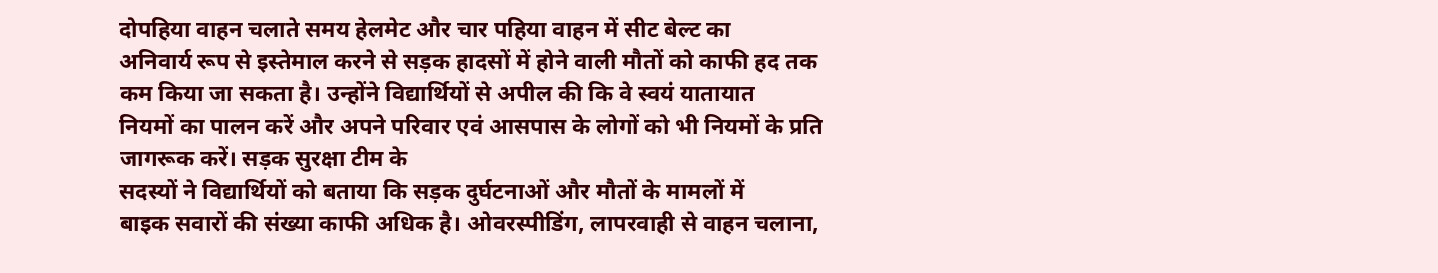दोपहिया वाहन चलाते समय हेलमेट और चार पहिया वाहन में सीट बेल्ट का
अनिवार्य रूप से इस्तेमाल करने से सड़क हादसों में होने वाली मौतों को काफी हद तक
कम किया जा सकता है। उन्होंने विद्यार्थियों से अपील की कि वे स्वयं यातायात
नियमों का पालन करें और अपने परिवार एवं आसपास के लोगों को भी नियमों के प्रति
जागरूक करें। सड़क सुरक्षा टीम के
सदस्यों ने विद्यार्थियों को बताया कि सड़क दुर्घटनाओं और मौतों के मामलों में
बाइक सवारों की संख्या काफी अधिक है। ओवरस्पीडिंग, लापरवाही से वाहन चलाना,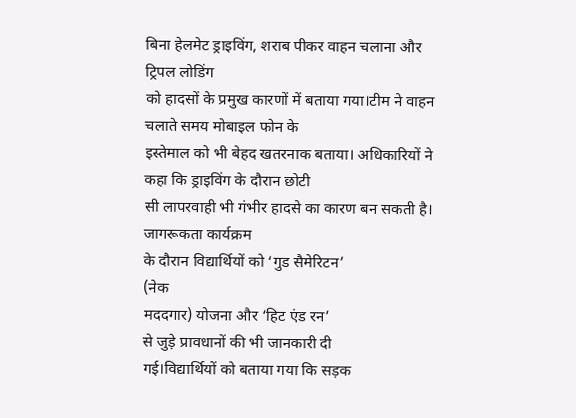बिना हेलमेट ड्राइविंग, शराब पीकर वाहन चलाना और ट्रिपल लोडिंग
को हादसों के प्रमुख कारणों में बताया गया।टीम ने वाहन चलाते समय मोबाइल फोन के
इस्तेमाल को भी बेहद खतरनाक बताया। अधिकारियों ने कहा कि ड्राइविंग के दौरान छोटी
सी लापरवाही भी गंभीर हादसे का कारण बन सकती है। जागरूकता कार्यक्रम
के दौरान विद्यार्थियों को ‘गुड सैमेरिटन’
(नेक
मददगार) योजना और ‘हिट एंड रन’
से जुड़े प्रावधानों की भी जानकारी दी
गई।विद्यार्थियों को बताया गया कि सड़क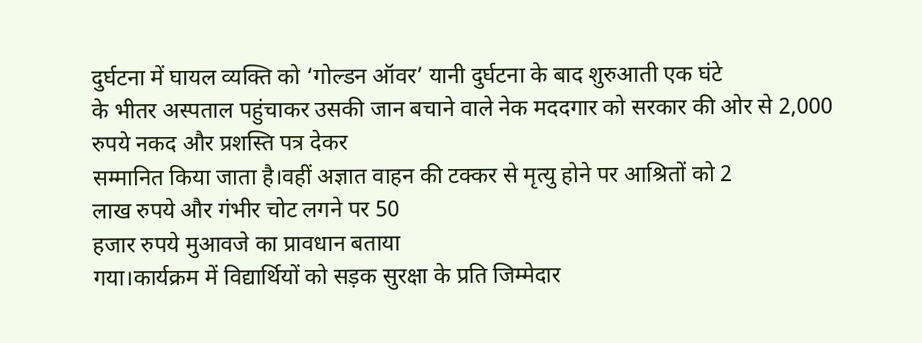दुर्घटना में घायल व्यक्ति को ‘गोल्डन ऑवर’ यानी दुर्घटना के बाद शुरुआती एक घंटे
के भीतर अस्पताल पहुंचाकर उसकी जान बचाने वाले नेक मददगार को सरकार की ओर से 2,000
रुपये नकद और प्रशस्ति पत्र देकर
सम्मानित किया जाता है।वहीं अज्ञात वाहन की टक्कर से मृत्यु होने पर आश्रितों को 2
लाख रुपये और गंभीर चोट लगने पर 50
हजार रुपये मुआवजे का प्रावधान बताया
गया।कार्यक्रम में विद्यार्थियों को सड़क सुरक्षा के प्रति जिम्मेदार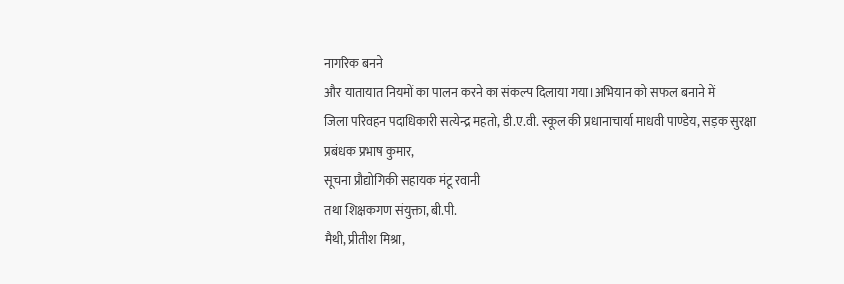नागरिक बनने
और यातायात नियमों का पालन करने का संकल्प दिलाया गया।अभियान को सफल बनाने में
जिला परिवहन पदाधिकारी सत्येन्द्र महतो, डी.ए.वी. स्कूल की प्रधानाचार्या माधवी पाण्डेय, सड़क सुरक्षा प्रबंधक प्रभाष कुमार,
सूचना प्रौद्योगिकी सहायक मंटू रवानी
तथा शिक्षकगण संयुक्ता, बी.पी.
मैथी, प्रीतीश मिश्रा,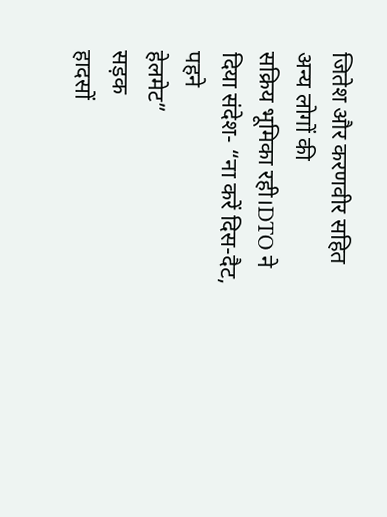जितेश और करणवीर सहित अन्य लोगों की
सक्रिय भूमिका रही।DTO ने दिया संदेश- “ना करें दिस-दैट, पहने
हेलमेट”
सड़क
हादसों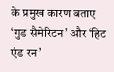के प्रमुख कारण बताए
‘गुड सैमेरिटन’ और ‘हिट एंड रन’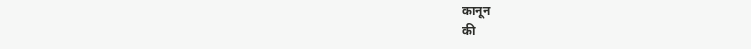कानून
की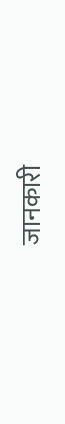जानकारी